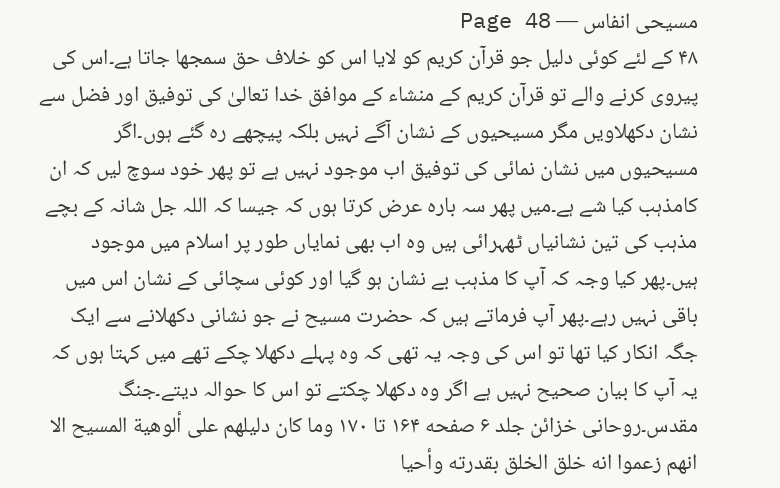مسیحی انفاس — Page 48
۴۸ کے لئے کوئی دلیل جو قرآن کریم کو لایا اس کو خلاف حق سمجھا جاتا ہے۔اس کی پیروی کرنے والے تو قرآن کریم کے منشاء کے موافق خدا تعالیٰ کی توفیق اور فضل سے نشان دکھلاویں مگر مسیحیوں کے نشان آگے نہیں بلکہ پیچھے رہ گئے ہوں۔اگر مسیحیوں میں نشان نمائی کی توفیق اب موجود نہیں ہے تو پھر خود سوچ لیں کہ ان کامذہب کیا شے ہے۔میں پھر سہ بارہ عرض کرتا ہوں کہ جیسا کہ اللہ جل شانہ کے بچے مذہب کی تین نشانیاں ٹھہرائی ہیں وہ اب بھی نمایاں طور پر اسلام میں موجود ہیں۔پھر کیا وجہ کہ آپ کا مذہب بے نشان ہو گیا اور کوئی سچائی کے نشان اس میں باقی نہیں رہے۔پھر آپ فرماتے ہیں کہ حضرت مسیح نے جو نشانی دکھلانے سے ایک جگہ انکار کیا تھا تو اس کی وجہ یہ تھی کہ وہ پہلے دکھلا چکے تھے میں کہتا ہوں کہ یہ آپ کا بیان صحیح نہیں ہے اگر وہ دکھلا چکتے تو اس کا حوالہ دیتے۔جنگ مقدس۔روحانی خزائن جلد ۶ صفحه ۱۶۴ تا ۱۷۰ وما كان دليلهم على ألوهية المسيح الا انهم زعموا انه خلق الخلق بقدرته وأحيا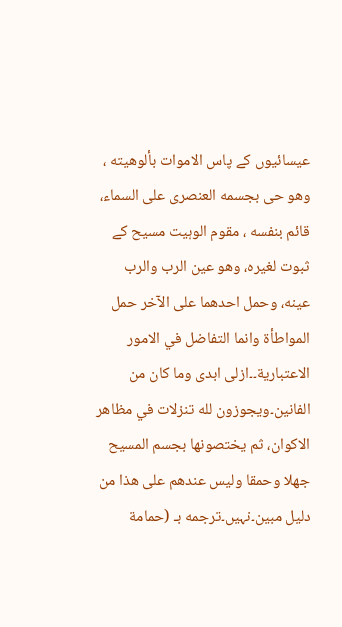عیسائیوں کے پاس الاموات بألوهيته ، وهو حى بجسمه العنصرى على السماء، قائم بنفسه ، مقوم الوہیت مسیح کے ثبوت لغيره، وهو عين الرب والرب عينه، وحمل احدهما على الآخر حمل المواطأة وانما التفاضل في الامور الاعتبارية۔۔ازلى ابدى وما كان من الفانين۔ويجوزون لله تنزلات في مظاهر الاكوان، ثم يختصونها بجسم المسيح جهلا وحمقا وليس عندهم على هذا من دليل مبين۔نہیں۔ترجمه بـ (حمامة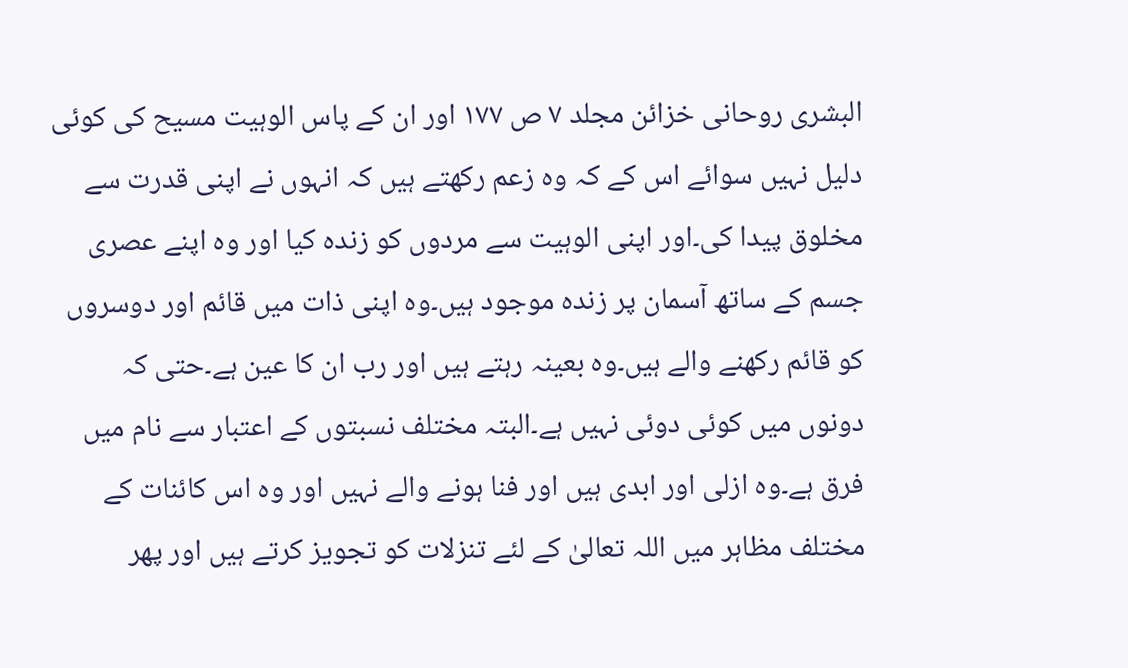البشرى روحانى خزائن مجلد ۷ ص ۱۷۷ اور ان کے پاس الوہیت مسیح کی کوئی دلیل نہیں سوائے اس کے کہ وہ زعم رکھتے ہیں کہ انہوں نے اپنی قدرت سے مخلوق پیدا کی۔اور اپنی الوہیت سے مردوں کو زندہ کیا اور وہ اپنے عصری جسم کے ساتھ آسمان پر زندہ موجود ہیں۔وہ اپنی ذات میں قائم اور دوسروں کو قائم رکھنے والے ہیں۔وہ بعینہ رہتے ہیں اور رب ان کا عین ہے۔حتی کہ دونوں میں کوئی دوئی نہیں ہے۔البتہ مختلف نسبتوں کے اعتبار سے نام میں فرق ہے۔وہ ازلی اور ابدی ہیں اور فنا ہونے والے نہیں اور وہ اس کائنات کے مختلف مظاہر میں اللہ تعالیٰ کے لئے تنزلات کو تجویز کرتے ہیں اور پھر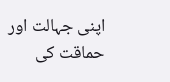اپنی جہالت اور حماقت کی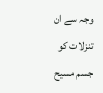وجہ سے ان تنزلات کو جسم مسیح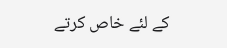کے لئے خاص کرتے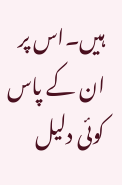ہیں۔اس پر ان کے پاس کوئی دلیل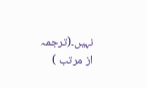نہیں۔(ترجمہ از مرتب )